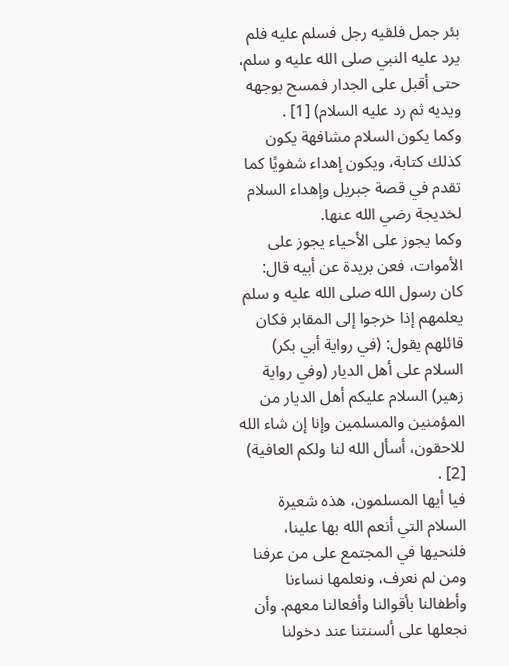بئر جمل فلقيه رجل فسلم عليه فلم يرد عليه النبي صلى الله عليه و سلم، حتى أقبل على الجدار فمسح بوجهه ويديه ثم رد عليه السلام) [1] .
وكما يكون السلام مشافهة يكون كذلك كتابة، ويكون إهداء شفويًا كما تقدم في قصة جبريل وإهداء السلام لخديجة رضي الله عنها.
وكما يجوز على الأحياء يجوز على الأموات، فعن بريدة عن أبيه قال: كان رسول الله صلى الله عليه و سلم يعلمهم إذا خرجوا إلى المقابر فكان قائلهم يقول: (في رواية أبي بكر) السلام على أهل الديار (وفي رواية زهير) السلام عليكم أهل الديار من المؤمنين والمسلمين وإنا إن شاء الله للاحقون، أسأل الله لنا ولكم العافية) [2] .
فيا أيها المسلمون، هذه شعيرة السلام التي أنعم الله بها علينا، فلنحيها في المجتمع على من عرفنا ومن لم نعرف، ونعلمها نساءنا وأطفالنا بأقوالنا وأفعالنا معهم. وأن نجعلها على ألسنتنا عند دخولنا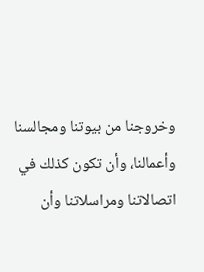وخروجنا من بيوتنا ومجالسنا وأعمالنا، وأن تكون كذلك في اتصالاتنا ومراسلاتنا وأن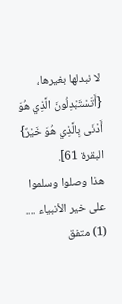لا نبدلها بغيرها، {أَتَسْتَبْدِلُونَ الَّذِي هُوَ أَدْنَى بِالَّذِي هُوَ خَيْرٌ} البقرة 61].
هذا وصلوا وسلموا على خير الأنبياء ....
(1) متفق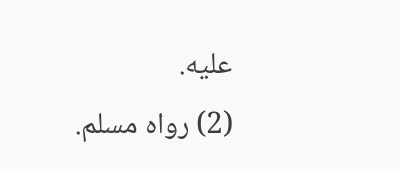عليه.
(2) رواه مسلم.